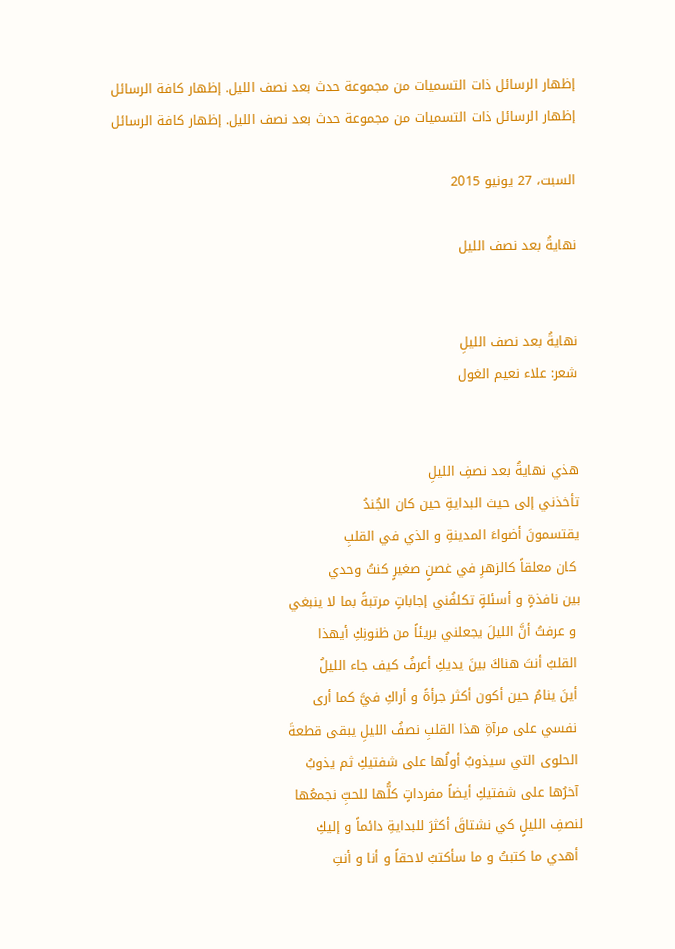إظهار الرسائل ذات التسميات من مجموعة حدث بعد نصف الليل. إظهار كافة الرسائل
إظهار الرسائل ذات التسميات من مجموعة حدث بعد نصف الليل. إظهار كافة الرسائل

السبت، 27 يونيو 2015

نهايةُ بعد نصف الليل


نهايةُ بعد نصف الليلِ
شعر: علاء نعيم الغول


هذي نهايةُ بعد نصفِ الليلِ
تأخذني إلى حيث البدايةِ حين كان الجُندُ
يقتسمونَ أضواءَ المدينةِ و الذي في القلبِ
 كان معلقاً كالزهرِ في غصنٍ صغيرٍ كنتُ وحدي
بين نافذةٍ و أسئلةٍ تكلفُني إجاباتٍ مرتبةً بما لا ينبغي
 و عرفتُ أنَّ الليلَ يجعلني بريئاً من ظنونِكِ أيهذا
 القلبُ أنتَ هناكَ بينَ يديكِ أعرفُ كيف جاء الليلُ
 أينَ ينامُ حين أكون أكثر جرأةً و أراكِ فيَّ كما أرى
 نفسي على مرآةِ هذا القلبِ نصفُ الليلِ يبقى قطعةَ
 الحلوى التي سيذوبُ أولُها على شفتيكِ ثم يذوبُ
 آخرُها على شفتيكِ أيضاً مفرداتٍ كلُّها للحبِّ نجمعُها
لنصفِ الليلٍ كي نشتاقَ أكثرَ للبدايةِ دائماً و إليكِ
 أهدي ما كتبتُ و ما سأكتبُ لاحقاً و أنا و أنتِ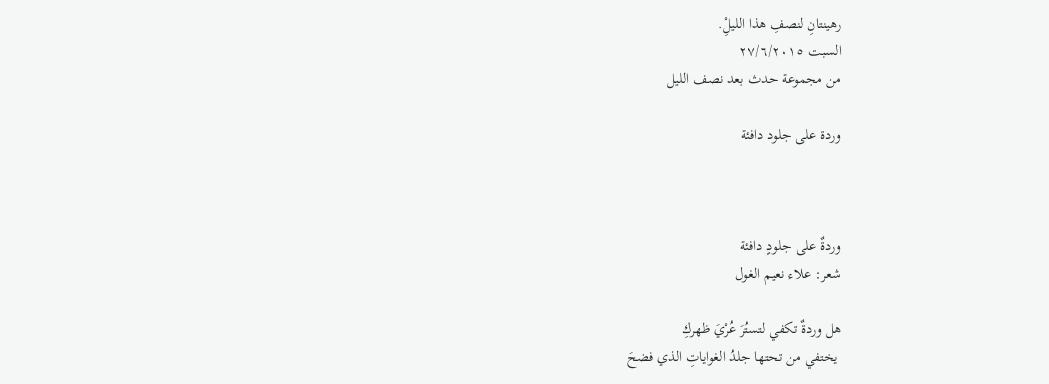رهينتانِ لنصفِ هذا الليلِْ.
السبت ٢٧/٦/٢٠١٥
من مجموعة حدث بعد نصف الليل

وردة على جلود دافئة



وردةٌ على جلودٍ دافئة
شعر: علاء نعيم الغول

هل وردةٌ تكفي لتستُرَ عُرْيَ ظهركِ
 يختفي من تحتها جلدُ الغواياتِ الذي فضحَ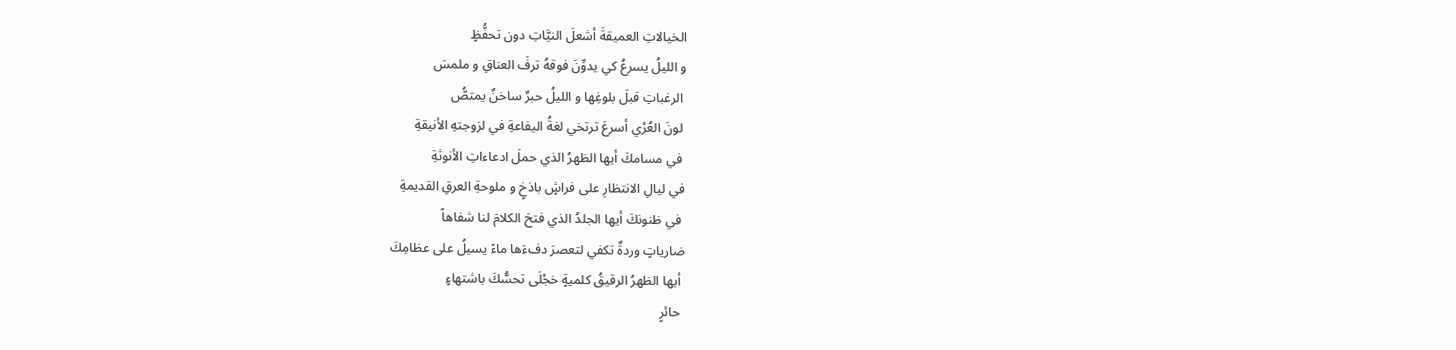الخيالاتِ العميقةَ أشعلَ النيَّاتِ دون تحفُّظٍ
و الليلُ يسرعُ كي يدوِّنَ فوقهُ ترفَ العناقِ و ملمسَ
 الرغباتِ قبلَ بلوغِها و الليلُ حبرٌ ساخنٌ يمتصُّ
 لونَ العُرْي أسرعَ ترتخي لغةُ اليفاعةِ في لزوجتهِ الأنيقةِ
 في مسامكَ أيها الظهرُ الذي حملَ ادعاءاتِ الأنوثةِ
في ليالِ الانتظارِ على فراشٍ باذخٍ و ملوحةِ العرقِ القديمةِ
 في ظنونكَ أيها الجلدُ الذي فتحَ الكلامَ لنا شفاهاً
ضارياتٍ وردةٌ تكفي لتعصرَ دفءَها ماءً يسيلُ على عظامِكَ
 أيها الظهرُ الرقيقُ كلميةٍ خجْلَى تحسُّكَ باشتهاءٍ
 حائرٍ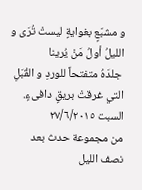و مشبّعٍ بغوايةٍ ليستْ تُرَى و الليلُ أولُ مَنْ يُرينا
 جلدَهُ متفتحاً للوردِ و القُبَلِ التي غرقتْ بريقٍ دافىءٍ.
السبت ٢٧/٦/٢٠١٥
من مجموعة حدث بعد نصف الليل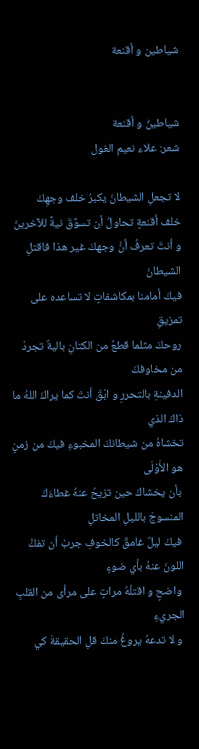شياطين و أقنعة


شياطينُ و أقنعة
شعر: علاء نعيم الغول

لا تجعلِ الشيطانَ يكبرُ خلف وجهِكَ
خلف أقنعةٍ تحاولُ أن تسوِّقَ نيةً للآخرينَ
و أنتَ تعرفُ أنَّ وجهكَ غير هذا فاقتلِ الشيطانَ
فيكَ أمامنا بمكاشفاتٍ لا تساعده على تمزيقِ
روحكَ مثلما قطعٌ من الكتانِ باليةٌ تجردْ من مخاوفكَ
الدفينةِ بالتحررِ و ابْقَ أنتَ كما يراكَ اللهُ ما ذاكَ الذي
تخشاهُ من شيطانكَ المخبوءِ فيكَ من زمنٍ هو الأَوْلَى
 بأن يخشاكَ حين تزيحُ عنهُ غطاءَكَ المنسوجَ بالليلِ المخاتلِ
 فيكَ ليلٌ غامقٌ كالخوفِ جربْ أن تفكَّ اللونَ عنهُ بأي ضوءٍ
 واضحٍ و اقتلْهُ مراتٍ على مرأى من القلبِ الجريءِ
 و لا تدعهُ يروغُ منكَ قلِ الحقيقةَ كي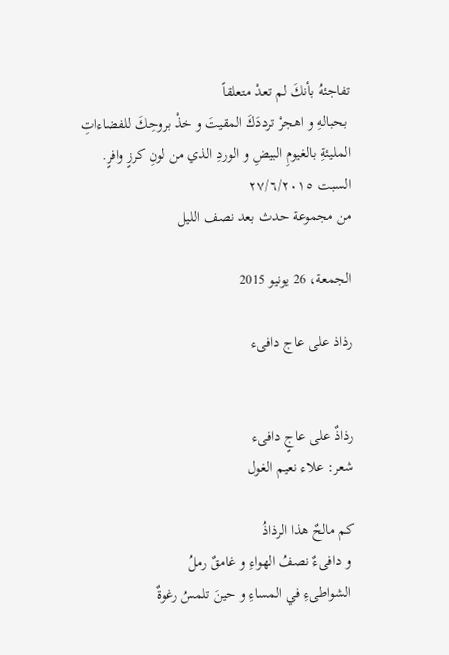تفاجئهُ بأنكَ لم تعدْ متعلقاً
 بحبالهِ و اهجرْ ترددَكَ المقيتَ و خذْ بروحِكَ للفضاءاتِ
المليئةِ بالغيومِ البيضِ و الوردِ الذي من لونِ كرزٍ وافرٍ.
السبت ٢٧/٦/٢٠١٥
من مجموعة حدث بعد نصف الليل

الجمعة، 26 يونيو 2015

رذاذ على عاج دافىء


رذاذٌ على عاجٍ دافىء
شعر: علاء نعيم الغول

كم مالحٌ هذا الرذاذُ
 و دافىءٌ نصفُ الهواءِ و غامقٌ رملُ
 الشواطىءِ في المساءِ و حينَ تلمسُ رغوةٌ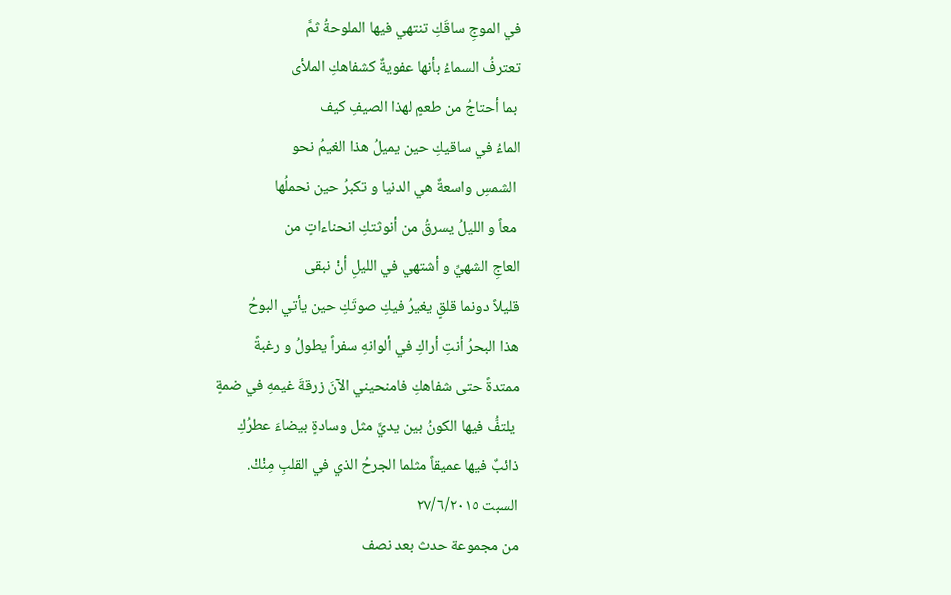في الموجِ ساقَكِ تنتهي فيها الملوحةُ ثمَّ
تعترفُ السماءُ بأنها عفويةٌ كشفاهكِ الملأى
 بما أحتاجُ من طعمٍ لهذا الصيفِ كيف
الماءُ في ساقيكِ حين يميلُ هذا الغيمُ نحو
 الشمسِ واسعةٌ هي الدنيا و تكبرُ حين نحملُها
 معاً و الليلُ يسرقُ من أنوثتكِ انحناءاتٍ من
العاجِ الشهيِّ و أشتهي في الليلِ أنْ نبقى
قليلاً دونما قلقٍ يغيرُ فيكِ صوتَكِ حين يأتي البوحُ
هذا البحرُ أنتِ أراكِ في ألوانهِ سفراً يطولُ و رغبةً
ممتدةً حتى شفاهكِ فامنحيني الآنَ زرقةَ غيمهِ في ضمةٍ
 يلتفُّ فيها الكونُ بين يديَّ مثل وسادةٍ بيضاءَ عطرُكِ
ذائبٌ فيها عميقاً مثلما الجرحُ الذي في القلبِ مِنْكْ.
السبت ٢٧/٦/٢٠١٥
من مجموعة حدث بعد نصف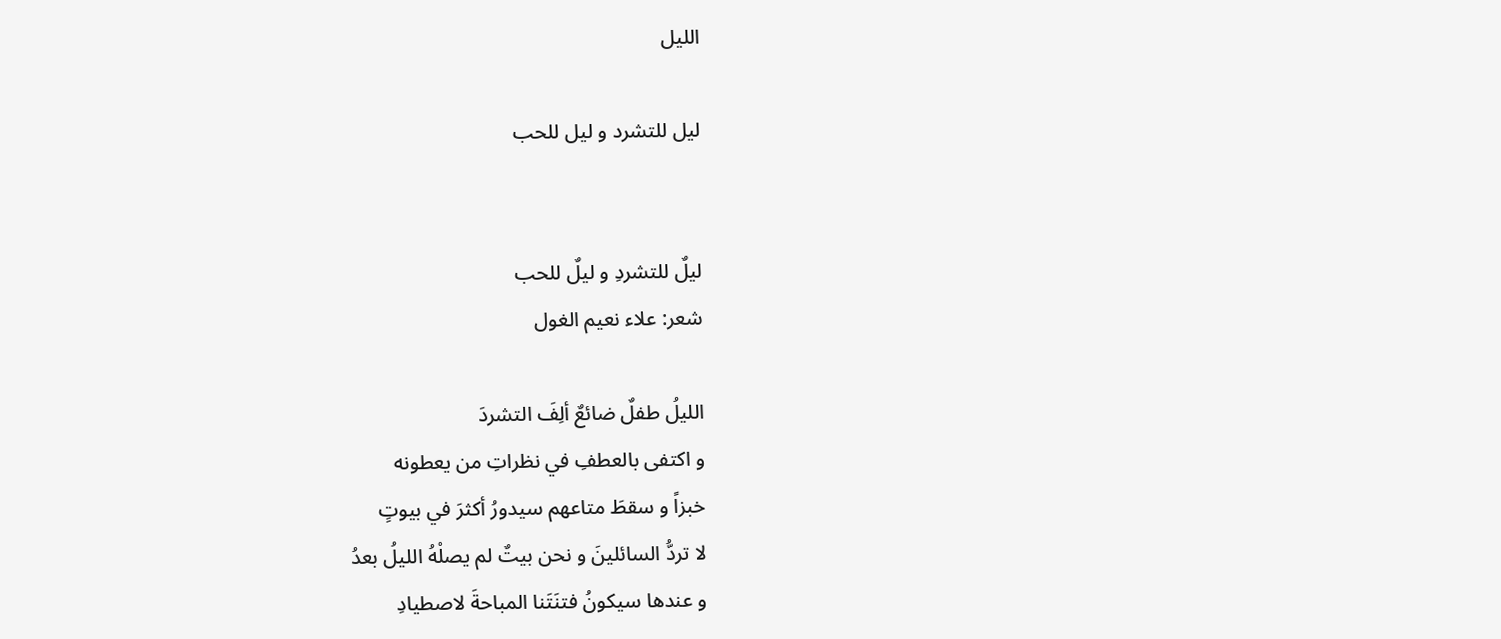الليل

ليل للتشرد و ليل للحب


ليلٌ للتشردِ و ليلٌ للحب
شعر: علاء نعيم الغول

الليلُ طفلٌ ضائعٌ ألِفَ التشردَ
و اكتفى بالعطفِ في نظراتِ من يعطونه
خبزاً و سقطَ متاعهم سيدورُ أكثرَ في بيوتٍ
لا تردُّ السائلينَ و نحن بيتٌ لم يصلْهُ الليلُ بعدُ
و عندها سيكونُ فتنَتَنا المباحةَ لاصطيادِ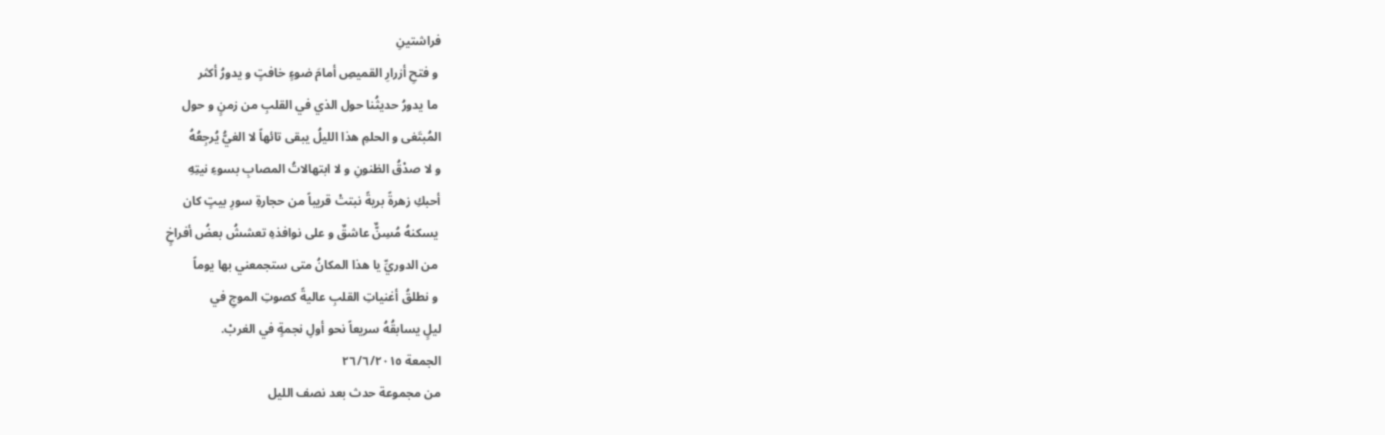فراشتينِ
 و فتحِ أزرارِ القميصِ أمامَ ضوءٍ خافتٍ و يدورُ أكثر
 ما يدورُ حديثُنا حول الذي في القلبِ من زمنٍ و حول
المُبتَغى و الحلمِ هذا الليلُ يبقى تائهاً لا الغيُّ يُرجِعُهُ
و لا صدْقُ الظنونِ و لا ابتهالاتُ المصابِ بسوءِ نيتِهِ
أحبكِ زهرةً بريةً نبتتْ قريباً من حجارةِ سورِ بيتٍ كان
 يسكنهُ مُسِنٌّ عاشقٌ و على نوافذهِ تعششُ بعضُ أفراخٍ
 من الدوريِّ يا هذا المكانُ متى ستجمعني بها يوماً
 و نطلقُ أغنياتِ القلبِ عاليةً كصوتِ الموجِ في
ليلٍ يسابقُهُ سريعاً نحو أولِ نجمةٍ في الغربْ.
الجمعة ٢٦/٦/٢٠١٥
من مجموعة حدث بعد نصف الليل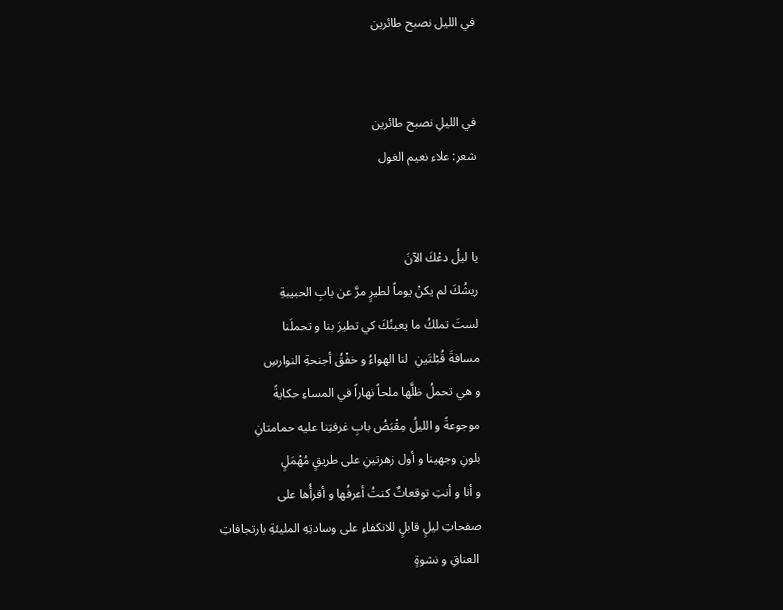في الليل نصبح طائرين


في الليلِ نصبح طائرين
شعر: علاء نعيم الغول


يا ليلُ دعْكَ الآنَ
ريشُكَ لم يكنْ يوماً لطيرٍ مرَّ عن بابِ الحبيبةِ
لستَ تملكُ ما يعينُكَ كي تطيرَ بنا و تحملَنا
مسافةَ قُبْلتَينِ  لنا الهواءُ و خفْقُ أجنحةِ النوارسِ
و هي تحملُ ظلَّها ملحاً نهاراً في المساءِ حكايةً
موجوعةً و الليلُ مِقْبَضُ بابِ غرفتِنا عليه حمامتانِ
بلونِ وجهينا و أول زهرتينِ على طريقٍ مُهْمَلٍ
و أنا و أنتِ توقعاتٌ كنتُ أعرفُها و أقرأُها على
صفحاتِ ليلٍ قابلٍ للانكفاءِ على وسادتِهِ المليئةِ بارتجافاتِ
 العناقِ و نشوةٍ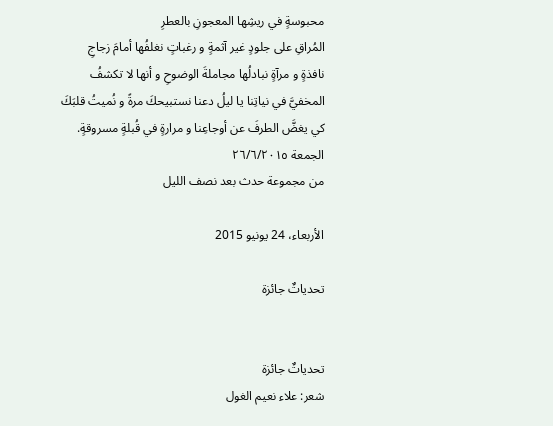محبوسةٍ في ريشِها المعجونِ بالعطرِ
المُراقِ على جلودٍ غير آثمةٍ و رغباتٍ نغلفُها أمامَ زجاجِ
نافذةٍ و مرآةٍ نبادلُها مجاملةَ الوضوحِ و أنها لا تكشفُ
المخفيَّ في نياتِنا يا ليلُ دعنا نستبيحكَ مرةً و نُميتُ قلبَكَ
كي يغضَّ الطرفَ عن أوجاعِنا و مرارةٍ في قُبلةٍ مسروقةٍ.
الجمعة ٢٦/٦/٢٠١٥
من مجموعة حدث بعد نصف الليل

الأربعاء، 24 يونيو 2015

تحدياتٌ جائزة


تحدياتٌ جائزة
شعر: علاء نعيم الغول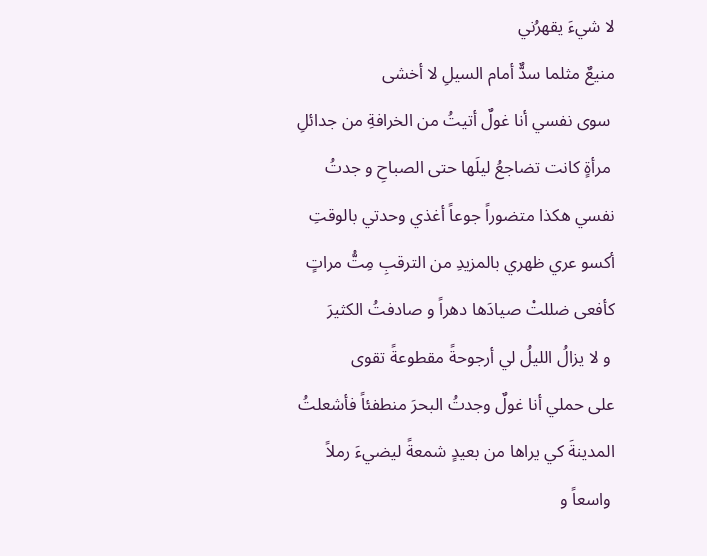لا شيءَ يقهرُني
منيعٌ مثلما سدٌّ أمام السيلِ لا أخشى
 سوى نفسي أنا غولٌ أتيتُ من الخرافةِ من جدائلِ
 مرأةٍ كانت تضاجعُ ليلَها حتى الصباحِ و جدتُ
نفسي هكذا متضوراً جوعاً أغذي وحدتي بالوقتِ
أكسو عري ظهري بالمزيدِ من الترقبِ مِتُّ مراتٍ
كأفعى ضللتْ صيادَها دهراً و صادفتُ الكثيرَ
 و لا يزالُ الليلُ لي أرجوحةً مقطوعةً تقوى
على حملي أنا غولٌ وجدتُ البحرَ منطفئاً فأشعلتُ
المدينةَ كي يراها من بعيدٍ شمعةً ليضيءَ رملاً
 واسعاً و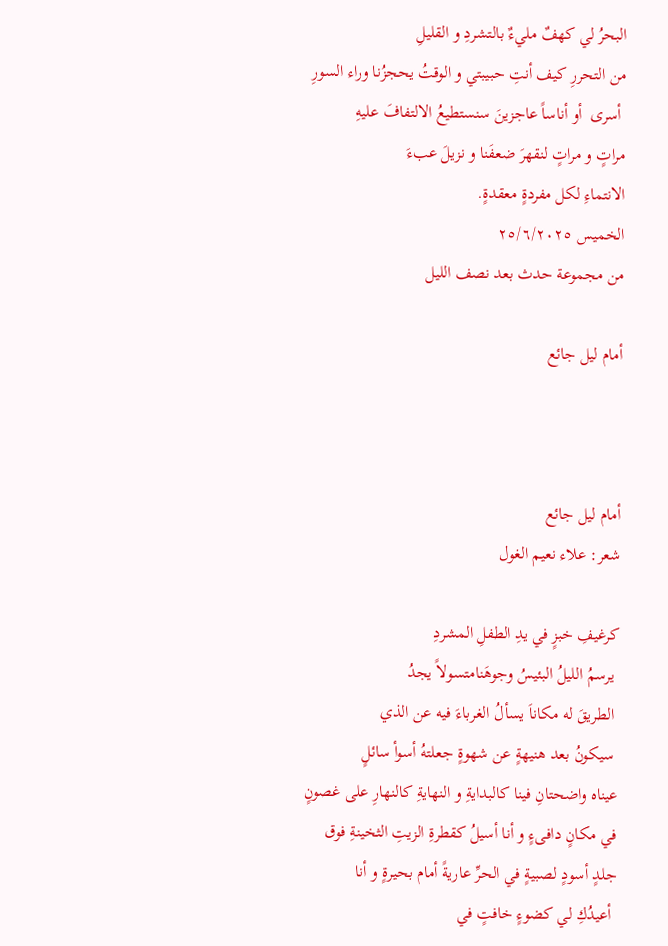البحرُ لي كهفٌ مليءٌ بالتشردِ و القليلِ
من التحررِ كيف أنتِ حبيبتي و الوقتُ يحجزُنا وراء السورِ
 أسرى  أو أناساً عاجزينَ سنستطيعُ الالتفافَ عليهِ
مراتٍ و مراتٍ لنقهرَ ضعفَنا و نزيلَ عبءَ
الانتماءِ لكل مفردةٍ معقدةٍ.
الخميس ٢٥/٦/٢٠٢٥
من مجموعة حدث بعد نصف الليل

أمام ليل جائع



أمام ليل جائع
شعر: علاء نعيم الغول

كرغيفِ خبزٍ في يدِ الطفلِ المشردِ
 يرسمُ الليلُ البئيسُ وجوهَنامتسولاً يجدُ
 الطريقَ له مكاناَ يسألُ الغرباءَ فيه عن الذي
 سيكونُ بعد هنيهةٍ عن شهوةٍ جعلتهُ أسوأ سائلٍ
عيناه واضحتانِ فينا كالبدايةِ و النهايةِ كالنهارِ على غصونٍ
في مكانٍ دافىءٍ و أنا أسيلُ كقطرةِ الزيتِ الثخينةِ فوق
جلدٍ أسودٍ لصبيةٍ في الحرِّ عاريةً أمام بحيرةٍ و أنا
 أعيدُكِ لي كضوءٍ خافتٍ في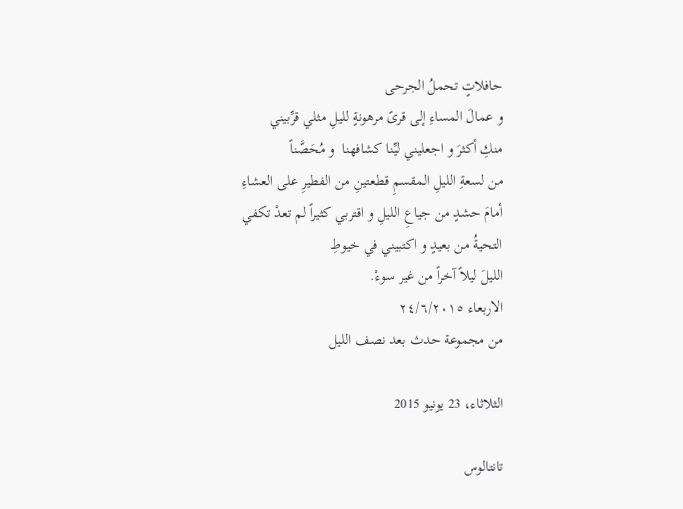حافلاتٍ تحملُ الجرحى
و عمالَ المساءِ إلى قرىً مرهونةٍ لليلِ مثلي قرِّبيني
منكِ أكثرَ و اجعليني ليِّنا كشافهنا  و مُحَصَّناً
من لسعةِ الليلِ المقسمِ قطعتينِ من الفطيرِ على العشاءِ
أمامَ حشدٍ من جياعِ الليلِ و اقتربي كثيراً لم تعدْ تكفي
التحيةُ من بعيدٍ و اكتبيني في خيوطِ
الليلَ ليلاً آخراً من غير سوءْ.
الاربعاء ٢٤/٦/٢٠١٥
من مجموعة حدث بعد نصف الليل

الثلاثاء، 23 يونيو 2015

تانتالوس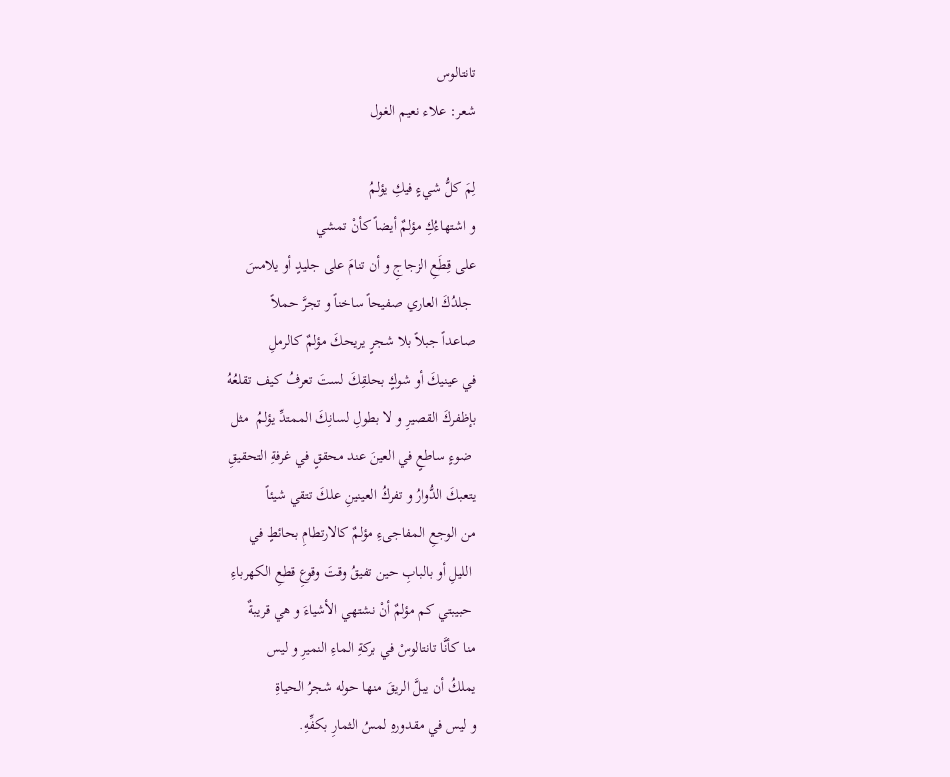تانتالوس
شعر: علاء نعيم الغول

لِمَ كلُّ شيءٍ فيكِ يؤلمُ
و اشتهاءُكِ مؤلمٌ أيضاً كأنْ تمشي
على قِطَعِ الزجاجِ و أن تنامَ على جليدٍ أو يلامسَ
 جلدُكَ العاري صفيحاً ساخناً و تجرَّ حملاً
صاعداً جبلاً بلا شجرٍ يريحكَ مؤلمٌ كالرملِ
في عينيكَ أو شوكٍ بحلقِكَ لستَ تعرفُ كيف تقلعُهُ
بإظفركَ القصيرِ و لا بطولِ لسانِكَ الممتدِّ يؤلمُ  مثل
 ضوءٍ ساطعٍ في العينَ عند محققٍ في غرفةِ التحقيقِ
يتعبكَ الدُّوارُ و تفركُ العينينِ علكَ تتقي شيئاً
من الوجعِ المفاجىءِ مؤلمٌ كالارتطامِ بحائطٍ في
 الليلِ أو بالبابِ حين تفيقُ وقتَ وقوعِ قطعِ الكهرباءِ
 حبيبتي كم مؤلمٌ أنْ نشتهي الأشياءَ و هي قريبةٌ
منا كأنَّا تانتالوسْ في بركةِ الماءِ النميرِ و ليس
يملكُ أن يبلَّ الريقَ منها حوله شجرُ الحياةِ
و ليس في مقدورهِ لمسُ الثمارِ بكفِّهِ.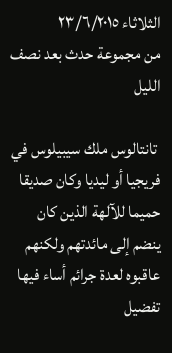الثلاثاء ٢٣/٦/٢٠١٥
من مجموعة حدث بعد نصف الليل

 تانتالوس ملك سيبيلوس في فريجيا أو ليديا وكان صديقا حميما للآلهة الذين كان ينضم إلى مائدتهم ولكنهم عاقبوه لعدة جرائم أساء فيها تفضيل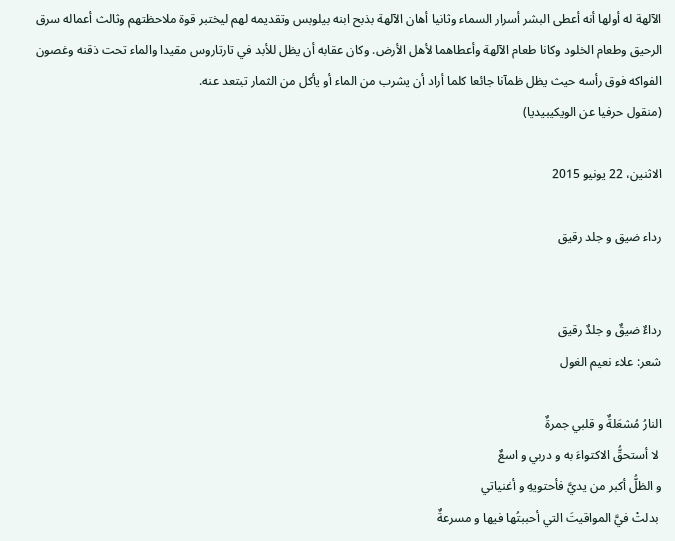الآلهة له أولها أنه أعطى البشر أسرار السماء وثانيا أهان الآلهة بذبح ابنه بيلوبس وتقديمه لهم ليختبر قوة ملاحظتهم وثالث أعماله سرق الرحيق وطعام الخلود وكانا طعام الآلهة وأعطاهما لأهل الأرض. وكان عقابه أن يظل للأبد في تارتاروس مقيدا والماء تحت ذقنه وغصون الفواكه فوق رأسه حيث يظل ظمآنا جائعا كلما أراد أن يشرب من الماء أو يأكل من الثمار تبتعد عنه.
(منقول حرفيا عن الويكيبيديا)

الاثنين، 22 يونيو 2015

رداء ضيق و جلد رقيق


رداءٌ ضيقٌ و جلدٌ رقيق
شعر: علاء نعيم الغول

النارُ مُشعَلةٌ و قلبي جمرةٌ
 لا أستحقُّ الاكتواءَ به و دربي و اسعٌ
و الظلُّ أكبر من يديَّ فأحتويهِ و أغنياتي
 بدلتْ فيَّ المواقيتَ التي أحببتُها فيها و مسرعةٌ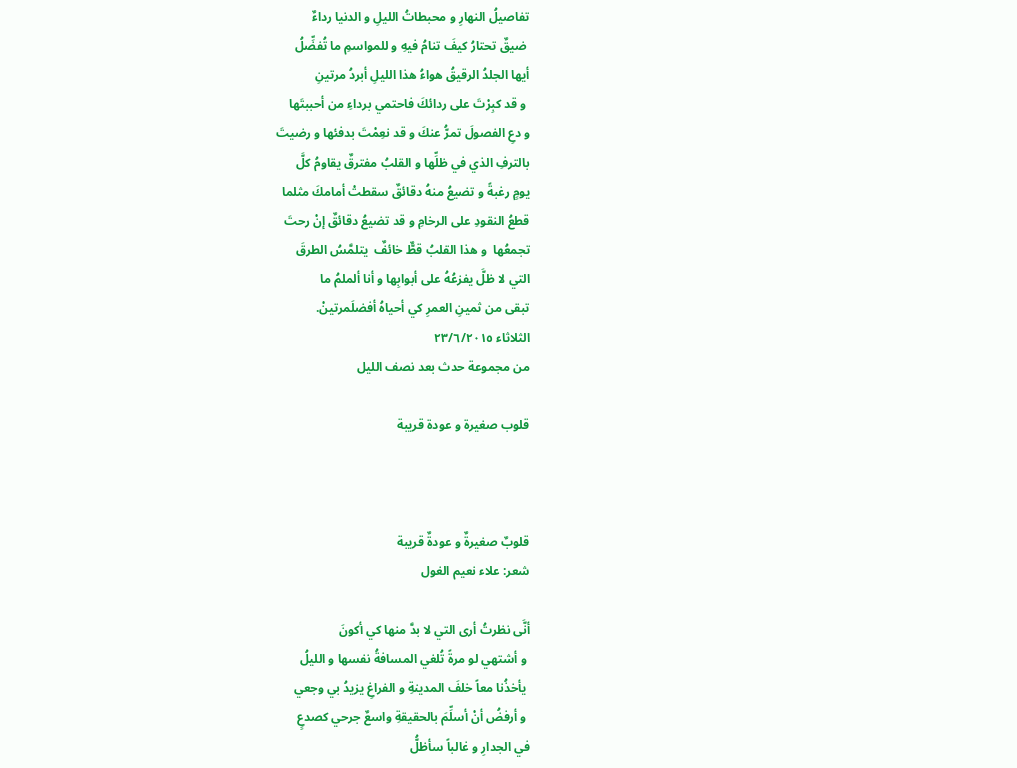تفاصيلُ النهارِ و محبطاتُ الليلِ و الدنيا رداءٌ
 ضيقٌ تحتارُ كيفَ تنامُ فيهِ و للمواسمِ ما تُفضِّلُ
أيها الجلدُ الرقيقُ هواءُ هذا الليلِ أبردُ مرتينِ
 و قد كبِرْتَ على ردائكَ فاحتمي برداءِ من أحببتَها
و دعِ الفصولَ تمرُّ عنكَ و قد نعِمْتَ بدفئها و رضيتَ
بالترفِ الذي في ظلِّها و القلبُ مفترقٌ يقاومُ كلَّ
يومٍ رغبةً و تضيعُ منهُ دقائقٌ سقطتْ أمامكَ مثلما
قطعُ النقودِ على الرخامِ و قد تضيعُ دقائقٌ إنْ رحتَ
تجمعُها  و هذا القلبُ قطٌّ خائفٌ  يتلمَّسُ الطرقَ
التي لا ظلَّ يفزعُهُ على أبوابِها و أنا ألملمُ ما
تبقى من ثمينِ العمرِ كي أحياهُ أفضلَمرتينْ.
الثلاثاء ٢٣/٦/٢٠١٥
من مجموعة حدث بعد نصف الليل

قلوب صغيرة و عودة قريبة



قلوبٌ صغيرةٌ و عودةٌ قريبة
شعر: علاء نعيم الغول

أنَّى نظرتُ أرى التي لا بدَّ منها كي أكونَ
 و أشتهي لو مرةً تُلغي المسافةُ نفسها و الليلُ
 يأخذُنا معاً خلفَ المدينةِ و الفراغِ يزيدُ بي وجعي
 و أرفضُ أنْ أسلِّمَ بالحقيقةِ واسعٌ جرحي كصدعٍ
في الجدارِ و غالباً سأظلُّ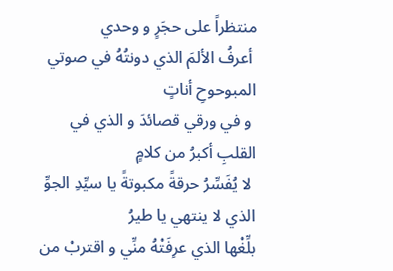منتظراً على حجَرٍ و وحدي
 أعرفُ الألمَ الذي دونتُهُ في صوتي المبوحوحِ أناتٍ
 و في ورقي قصائدَ و الذي في القلبِ أكبرُ من كلامٍ
 لا يُفَسِّرُ حرقةً مكبوتةً يا سيِّدِ الجوِّ الذي لا ينتهي يا طيرُ
بلِّغْها الذي عرِفَتْهُ منِّي و اقتربْ من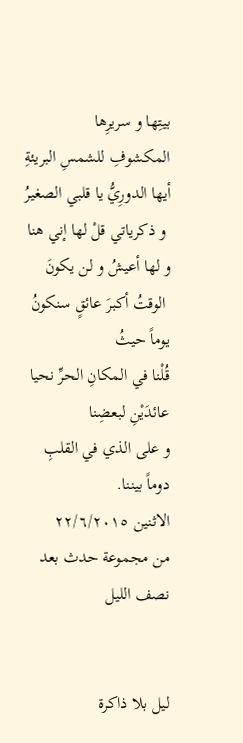بيتِها و سريرِها
المكشوفِ للشمسِ البريئةِ أيها الدورِيُّ يا قلبي الصغيرُ
 و ذكرياتي قلْ لها إني هنا و لها أعيشُ و لن يكونَ
 الوقتُ أكبرَ عائقٍ سنكونُ يوماً حيثُ
قُلْنا في المكانِ الحرِّ نحيا عائدَيْنِ لبعضِنا
و على الذي في القلبِ دوماً بيننا.
الاثنين ٢٢/٦/٢٠١٥
من مجموعة حدث بعد نصف الليل


ليل بلا ذاكرة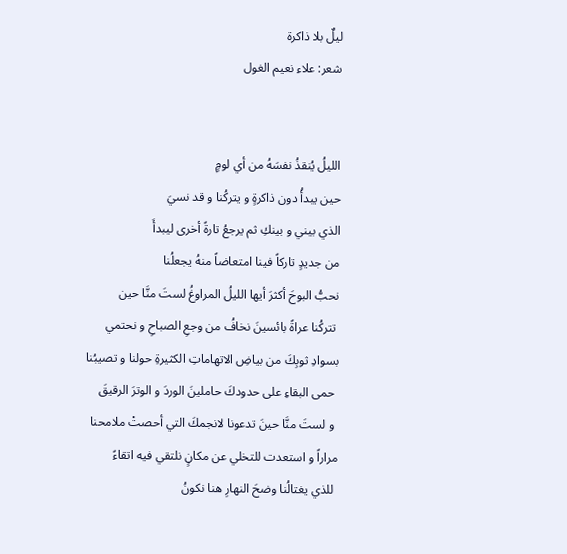ليلٌ بلا ذاكرة
شعر: علاء نعيم الغول


الليلُ يُنقذُ نفسَهُ من أي لومٍ
حين يبدأُ دون ذاكرةٍ و يتركُنا و قد نسيَ
الذي بيني و بينكِ ثم يرجعُ تارةً أخرى ليبدأَ
من جديدٍ تاركاً فينا امتعاضاً منهُ يجعلُنا
نحبُّ البوحَ أكثرَ أيها الليلُ المراوغُ لستَ منَّا حين
 تتركُنا عراةً بائسينَ نخافُ من وجعِ الصباحِ و نحتمي
بسوادِ ثوبِكَ من بياضِ الاتهاماتِ الكثيرةِ حولنا و تصيبُنا
 حمى البقاءِ على حدودكَ حاملينَ الوردَ و الوترَ الرقيقَ
 و لستَ منَّا حينَ تدعونا لانجمكَ التي أحصتْ ملامحنا
مراراً و استعدت للتخلي عن مكانٍ نلتقي فيه اتقاءً
 للذي يغتالُنا وضحَ النهارِ هنا نكونُ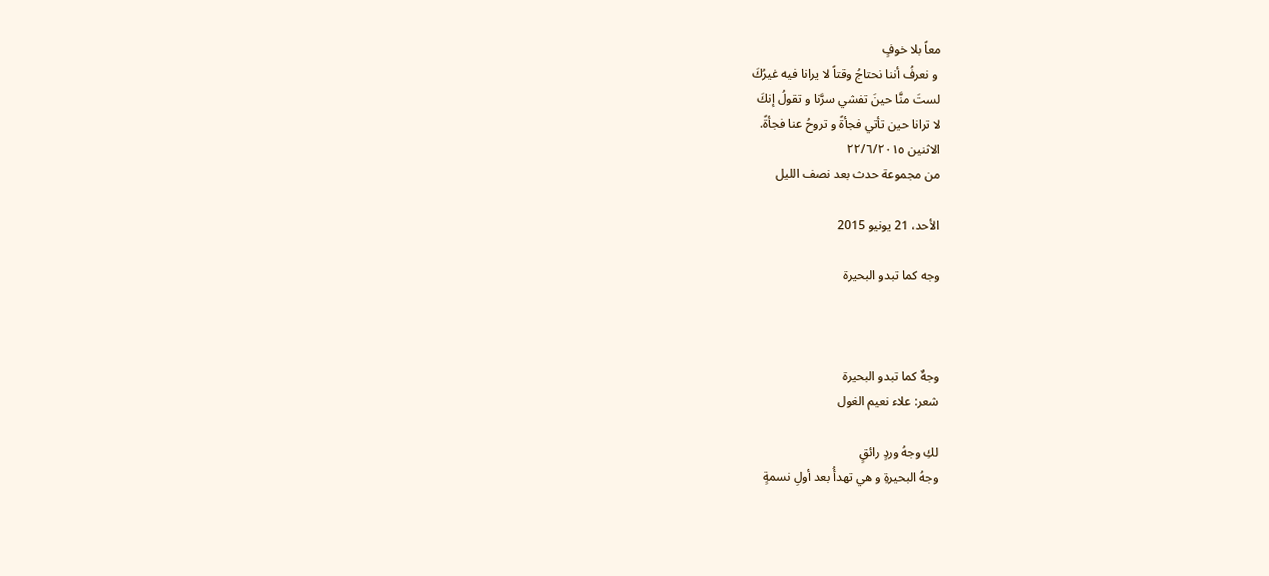معاً بلا خوفٍ
 و نعرفُ أننا نحتاجُ وقتاً لا يرانا فيه غيرُكَ
لستَ منَّا حينَ تفشي سرَّنا و تقولُ إنكَ
لا ترانا حين تأتي فجأةً و تروحُ عنا فجأةً.
الاثنين ٢٢/٦/٢٠١٥
من مجموعة حدث بعد نصف الليل

الأحد، 21 يونيو 2015

وجه كما تبدو البحيرة



وجهٌ كما تبدو البحيرة
شعر: علاء نعيم الغول

لكِ وجهُ وردٍ رائقٍ
وجهُ البحيرةِ و هي تهدأُ بعد أولِ نسمةٍ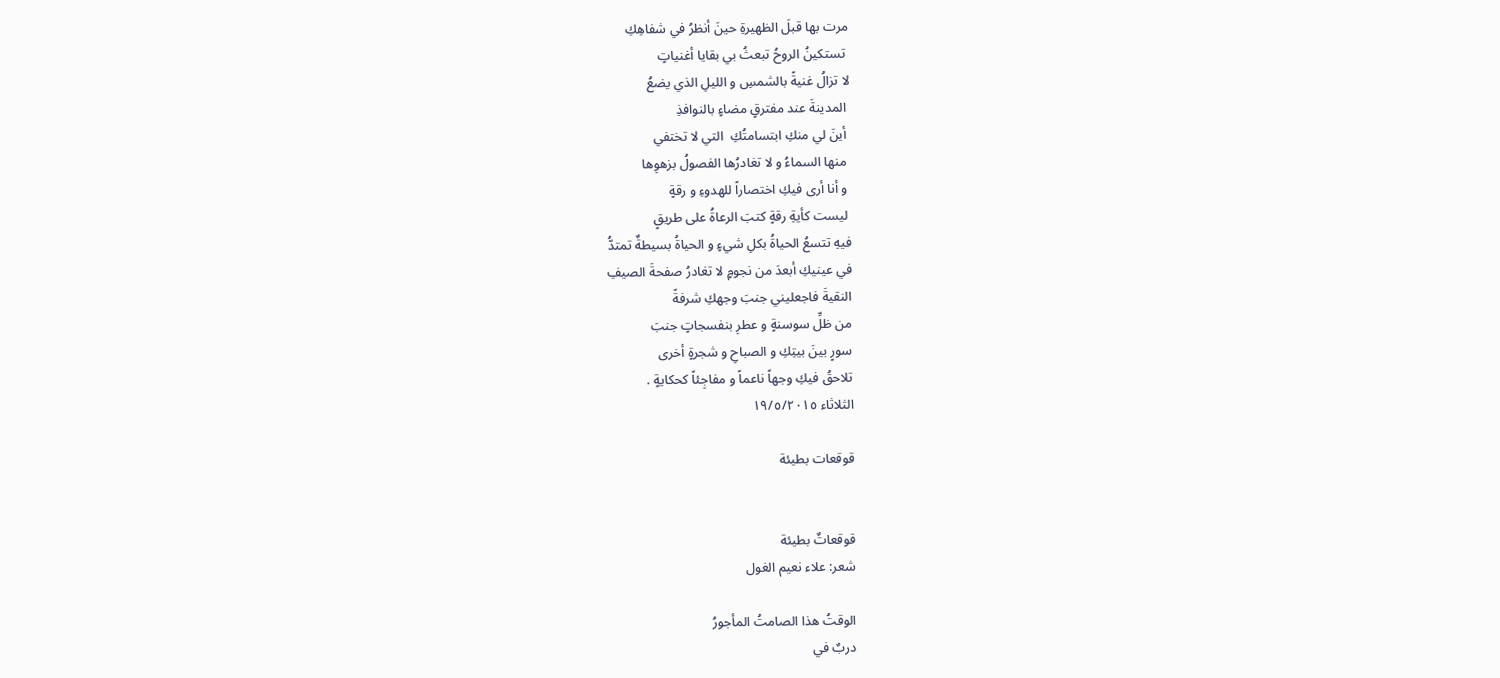مرت بها قبلَ الظهيرةِ حينَ أنظرُ في شفاهِكِ
 تستكينُ الروحُ تبعثُ بي بقايا أغنياتٍ
لا تزالُ غنيةً بالشمسِ و الليلِ الذي يضعُ
 المدينةَ عند مفترقٍ مضاءٍ بالنوافذِ
 أينَ لي منكِ ابتسامتُكِ  التي لا تختفي
 منها السماءُ و لا تغادرُها الفصولُ بزهوِها
 و أنا أرى فيكِ اختصاراً للهدوءِ و رقةٍ
 ليست كأيةِ رقةٍ كتبَ الرعاةُ على طريقٍ
فيهِ تتسعُ الحياةُ بكلِ شيءٍ و الحياةُ بسيطةٌ تمتدُّ
في عينيكِ أبعدَ من نجومٍ لا تغادرُ صفحةَ الصيفِ
النقيةَ فاجعليني جنبَ وجهكِ شرفةً
من ظلِّ سوسنةٍ و عطرِ بنفسجاتٍ جنبَ
سورٍ بينَ بيتِكِ و الصباحِ و شجرةٍ أخرى
تلاحقُ فيكِ وجهاً ناعماً و مفاجِئاً كحكايةٍ .
الثلاثاء ١٩/٥/٢٠١٥

قوقعات بطيئة


قوقعاتٌ بطيئة
شعر: علاء نعيم الغول

الوقتُ هذا الصامتُ المأجورُ
دربٌ في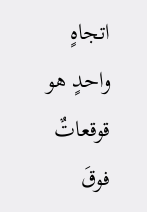اتجاهٍ واحدٍ هو قوقعاتٌ فوقَ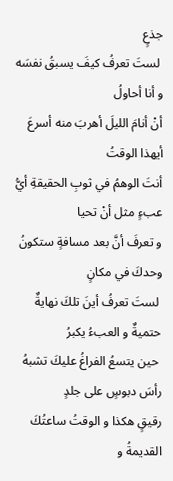جذعٍ
 لستَ تعرفُ كيفَ يسبقُ نفسَه و أنا أحاولُ
أنْ أنامَ الليلَ أهربَ منه أسرعَ أيهذا الوقتُ
أنتَ الوهمُ في ثوبِ الحقيقةِ أيُّ عبءٍ مثل أنْ تحيا
و تعرفَ أنَّ بعد مسافةٍ ستكونُ وحدكَ في مكانٍ
 لستَ تعرفُ أينَ تلكَ نهايةٌ حتميةٌ و العبءُ يكبرُ
 حين يتسعُ الفراغُ عليكَ تشبهُ رأسَ دبوسٍ على جلدٍ
رقيقٍ هكذا و الوقتُ ساعتُكَ القديمةُ و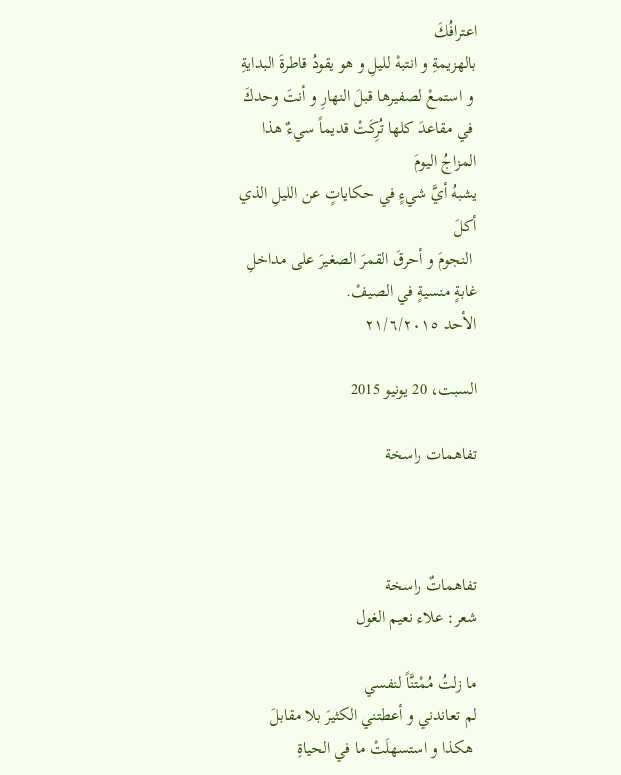اعترافُكَ
بالهزيمةِ و انتبهْ لليلِ و هو يقودُ قاطرةَ البدايةِ
 و استمعْ لصفيرها قبلَ النهارِ و أنتَ وحدكَ
 في مقاعدَ كلها تُرِكَتْ قديماً سيءٌ هذا المزاجُ اليومَ
يشبهُ أيَّ شيءٍ في حكاياتٍ عن الليلِ الذي أكلَ
 النجومَ و أحرقَ القمرَ الصغيرَ على مداخلِ
غابةٍ منسيةٍ في الصيفْ.
الأحد ٢١/٦/٢٠١٥

السبت، 20 يونيو 2015

تفاهمات راسخة



تفاهماتٌ راسخة
شعر: علاء نعيم الغول

ما زلتُ مُمْتنَّاً لنفسي
لم تعاندني و أعطتني الكثيرَ بلا مقابلَ
 هكذا و استسهلَتْ ما في الحياةِ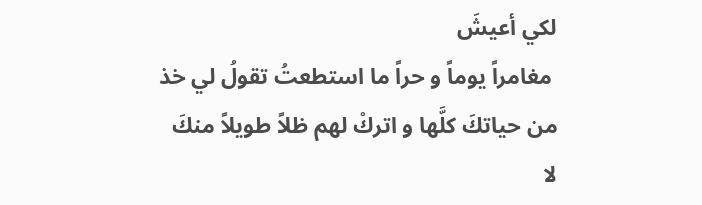لكي أعيشَ
 مغامراً يوماً و حراً ما استطعتُ تقولُ لي خذ
من حياتكَ كلَّها و اتركْ لهم ظلاً طويلاً منكَ
لا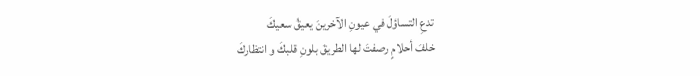تدعِ التساؤلَ في عيونِ الآخرينَ يعيقُ سعيكَ
خلفَ أحلامٍ رصفتَ لها الطريقَ بلونِ قلبكَ و انتظاركَ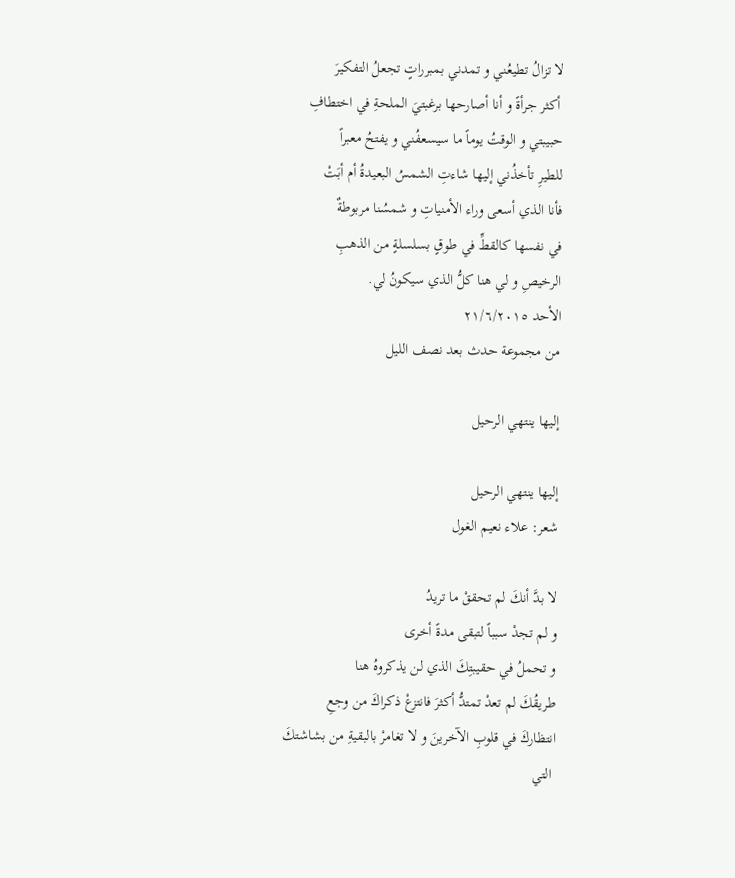لا تزالُ تطيعُني و تمدني بمبرراتٍ تجعلُ التفكيرَ
 أكثر جرأةً و أنا أصارحها برغبتيَ الملحةِ في اختطافِ
حبيبتي و الوقتُ يوماً ما سيسعفُني و يفتحُ معبراً
للطيرِ تأخذُني إليها شاءتِ الشمسُ البعيدةُ أم أبَتْ
فأنا الذي أسعى وراء الأمنياتِ و شمسُنا مربوطةٌ
في نفسها كالقطِّ في طوقٍ بسلسلةٍ من الذهبِ
الرخيصِ و لي هنا كلُّ الذي سيكونُ لي.
الأحد ٢١/٦/٢٠١٥
من مجموعة حدث بعد نصف الليل

إليها ينتهي الرحيل

إليها ينتهي الرحيل
شعر: علاء نعيم الغول

لا بدَّ أنكَ لم تحققْ ما تريدُ
و لم تجدْ سبباً لتبقى مدةً أخرى
و تحملُ في حقيبتِكَ الذي لن يذكروهُ هنا
طريقُكَ لم تعدْ تمتدُّ أكثرَ فانتزعْ ذكراكَ من وجعِ
انتظاركَ في قلوبِ الآخرينَ و لا تغامرْ بالبقيةِ من بشاشتكَ
 التي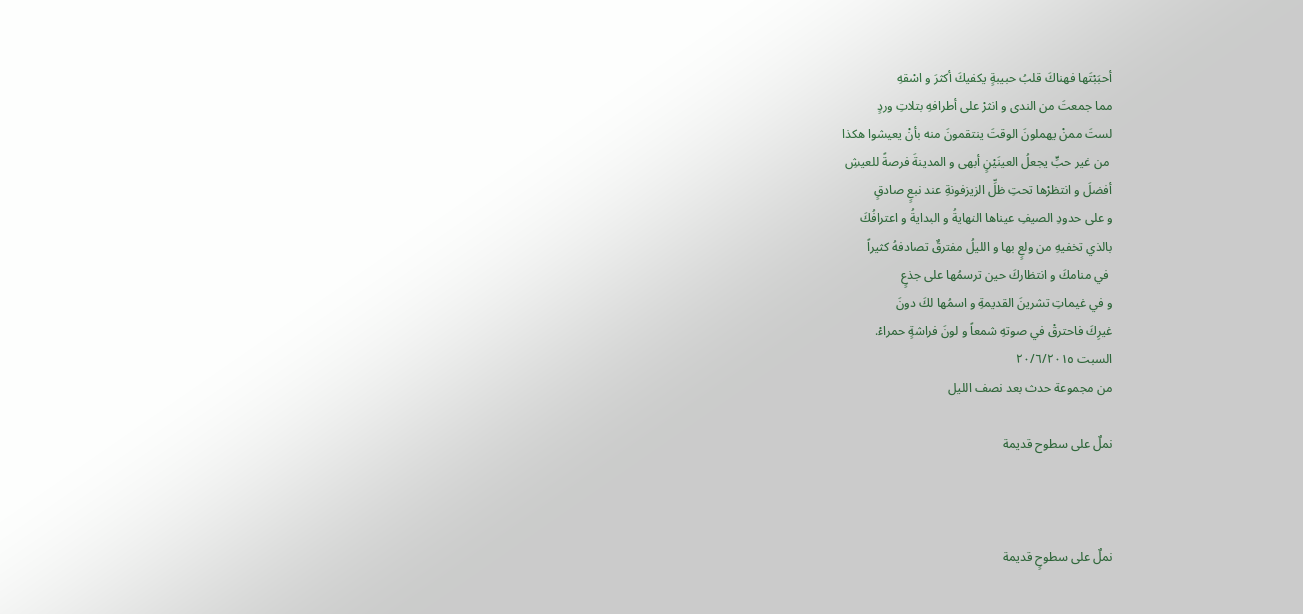أحبَبْتَها فهناكَ قلبُ حبيبةٍ يكفيكَ أكثرَ و اسْقهِ
مما جمعتَ من الندى و انثرْ على أطرافهِ بتلاتِ وردٍ
لستَ ممنْ يهملونَ الوقتَ ينتقمونَ منه بأنْ يعيشوا هكذا
 من غير حبٍّ يجعلُ العينَيْنٍ أبهى و المدينةَ فرصةً للعيشِ
أفضلَ و انتظرْها تحتِ ظلِّ الزيزفونةِ عند نبعٍ صادقٍ
و على حدودِ الصيفِ عيناها النهايةُ و البدايةُ و اعترافُكَ
بالذي تخفيهِ من ولعٍ بها و الليلُ مفترقٌ تصادفهُ كثيراً
 في منامكَ و انتظاركَ حين ترسمُها على جذعٍ
و في غيماتِ تشرينَ القديمةِ و اسمُها لكَ دونَ
غيرِكَ فاحترقْ في صوتهِ شمعاً و لونَ فراشةٍ حمراءْ.
السبت ٢٠/٦/٢٠١٥
من مجموعة حدث بعد نصف الليل

نملٌ على سطوح قديمة



نملٌ على سطوحٍ قديمة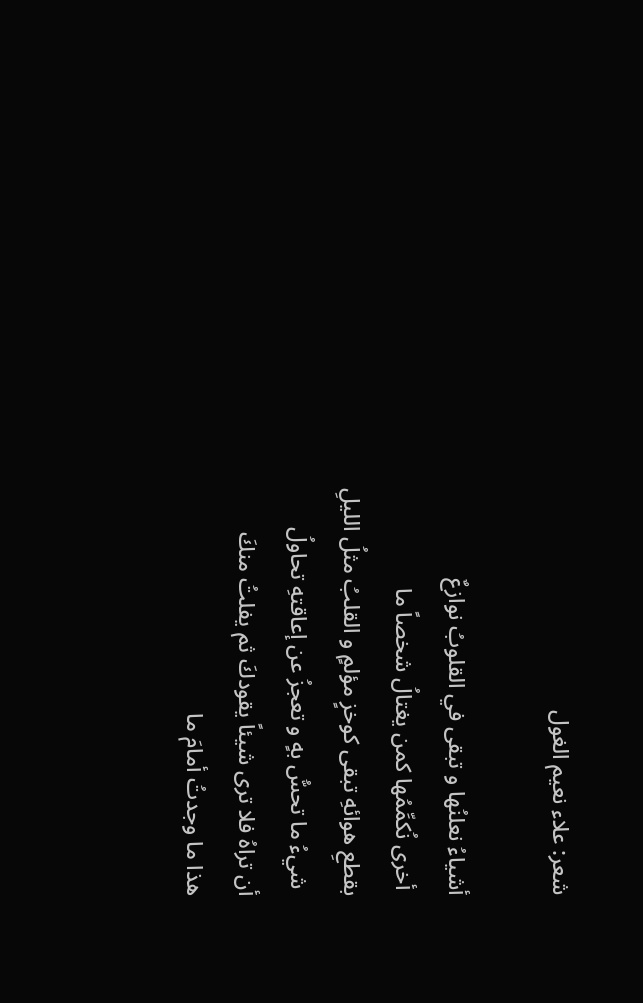شعر: علاء نعيم الغول

أشياءُ نعلنُها و تبقى في القلوبُ نوازعٌ
 أخرى نُكمِّمُها كمن يغتالُ شخصاً ما
بقطعِ هوائهِ تبقى كوخزٍ مؤلمٍ و القلبُ مثلُ الليلِ
 شيءُ ما تحسُّ بهٍ و تعجزُ عن إعاقتهِ تحاولُ
أن تراهُ فلا ترى شيئاً يقودكَ ثم يفلتُ منكَ
هذا ما وجدتُ أمامَ ما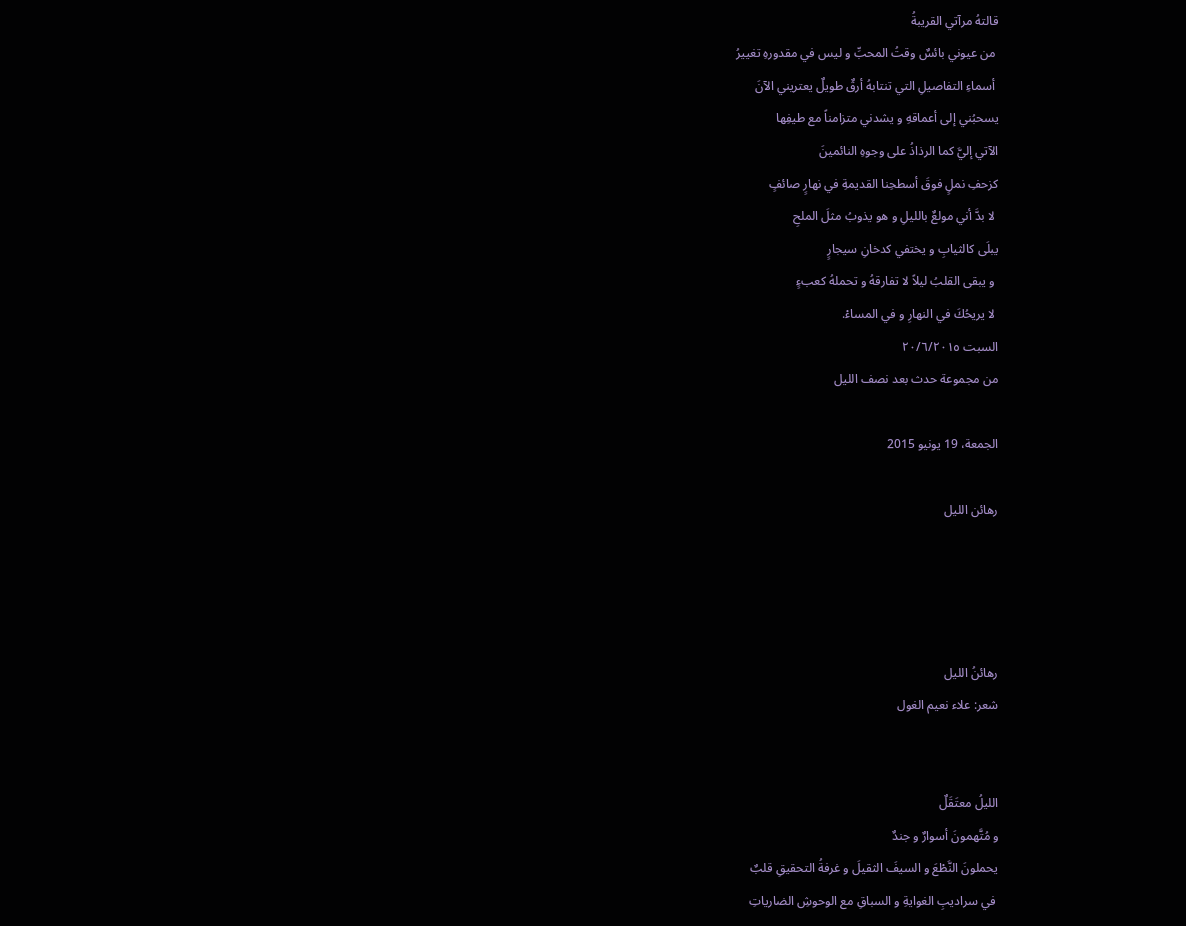قالتهُ مرآتي القريبةُ
 من عيوني بائسٌ وقتُ المحبِّ و ليس في مقدورهِ تغييرُ
 أسماءِ التفاصيلِ التي تنتابهُ أرقٌ طويلٌ يعتريني الآنَ
يسحبُني إلى أعماقهِ و يشدني متزامناً مع طيفِها
الآتي إليَّ كما الرذاذُ على وجوهِ النائمينَ
كزحفِ نملٍ فوقَ أسطحِنا القديمةِ في نهارٍ صائفٍ
 لا بدَّ أني مولعٌ بالليلِ و هو يذوبُ مثلَ الملحِ
يبلَى كالثيابِ و يختفي كدخانِ سيجارٍ
 و يبقى القلبُ ليلاً لا تفارقهُ و تحملهُ كعبءٍ
 لا يريحُكَ في النهارِ و في المساءْ.
السبت ٢٠/٦/٢٠١٥
من مجموعة حدث بعد نصف الليل

الجمعة، 19 يونيو 2015

رهائن الليل




رهائنُ الليل
شعر: علاء نعيم الغول


الليلُ معتَقَلٌ
و مُتَّهمونَ أسوارٌ و جندٌ
يحملونَ النَّطْعَ و السيفَ الثقيلَ و غرفةُ التحقيقِ قلبٌ
 في سراديبِ الغوايةِ و السباقِ مع الوحوشِ الضارياتِ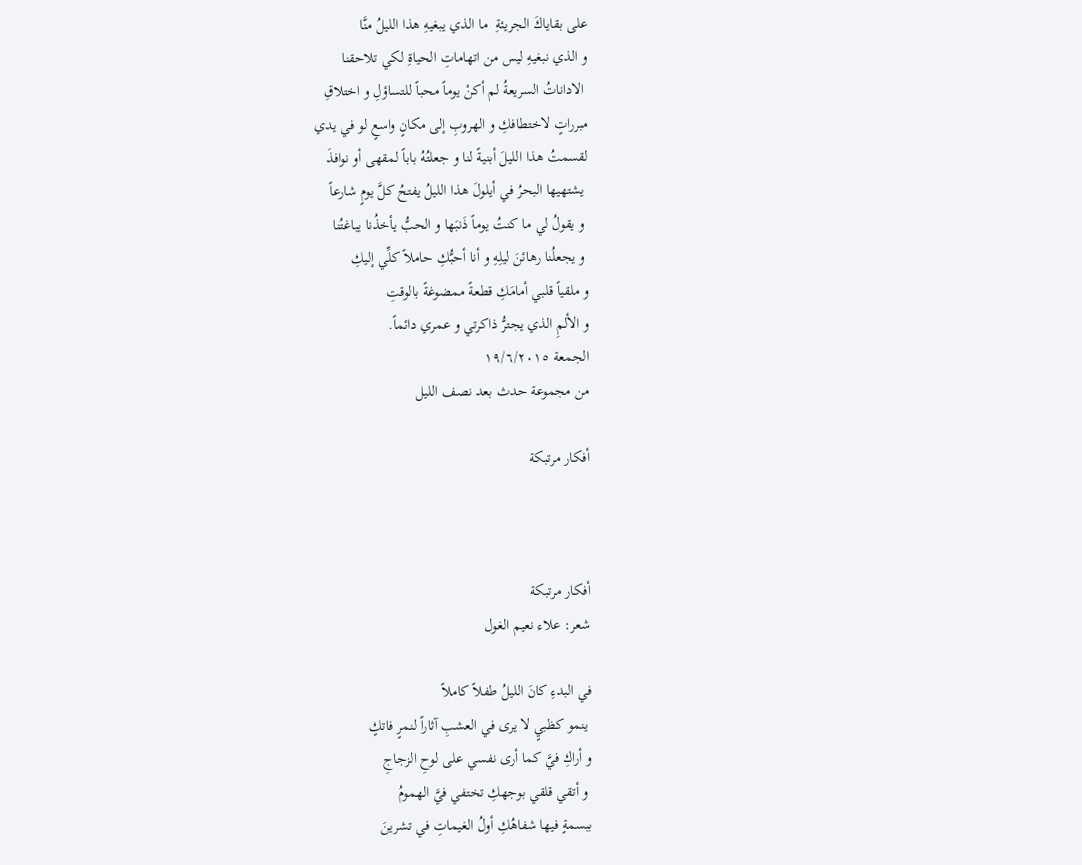على بقاياكَ الجريئةِ  ما الذي يبغيهِ هذا الليلُ منَّا
و الذي نبغيهِ ليس من اتهاماتِ الحياةِ لكي تلاحقنا
 الاداناتُ السريعةُ لم أكنْ يوماً محباً للتساؤلِ و اختلاقِ
مبرراتٍ لاختطافكِ و الهروبِ إلى مكانٍ واسعٍ لو في يدي
لقسمتُ هذا الليلَ أبنيةً لنا و جعلتُهُ باباً لمقهى أو نوافذَ
 يشتهيها البحرُ في أيلولَ هذا الليلُ يفتحُ كلَّ يومٍ شارعاً
 و يقولُ لي ما كنتُ يوماً ذَنبَها و الحبُّ يأخذُنا يباغتُنا
 و يجعلُنا رهائنَ ليلِهِ و أنا أحبُّكِ حاملاً كلِّي إليكِ
و ملقياً قلبي أمامَكِ قطعةً ممضوغةً بالوقتِ
و الألمِ الذي يجترُّ ذاكرتي و عمري دائماً.
الجمعة ١٩/٦/٢٠١٥
من مجموعة حدث بعد نصف الليل

أفكار مرتبكة



أفكار مرتبكة
شعر: علاء نعيم الغول

في البدءِ كانَ الليلُ طفلاً كاملاً
 ينمو كظبيٍ لا يرى في العشبِ آثاراً لنمرٍ فاتكٍ
و أراكِ فيَّ كما أرى نفسي على لوحِ الزجاجِ
 و أتقي قلقي بوجهكِ تختفي فيَّ الهمومُ
ببسمةٍ فيها شفاهُكِ أولُ الغيماتِ في تشرينَ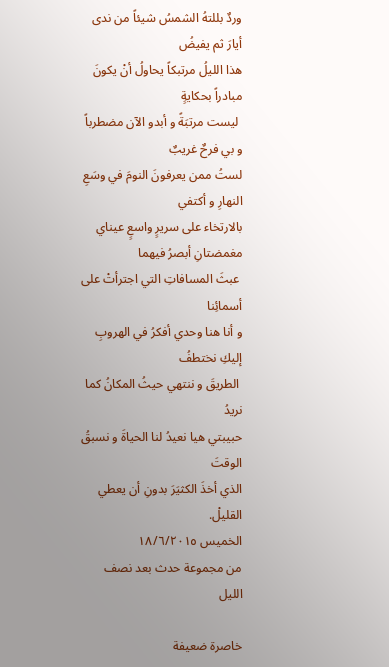وردٌ بللتهُ الشمسُ شيئاً من ندى أيارَ ثم يفيضُ
هذا الليلُ مرتبكاً يحاولُ أنْ يكونَ مبادراً بحكايةٍ
 ليست مرتبَةً و أبدو الآن مضطرباً و بي فرحٌ غريبٌ
لستُ ممن يعرفونَ النومَ في وسَعِ النهارِ و أكتفي
بالارتخاء على سريرٍ واسعٍ عيناي مغمضتانِ أبصرُ فيهما
 عبثَ المسافاتِ التي اجترأتْ على أسمائِنا
و أنا هنا وحدي أفكرُ في الهروبِ إليكِ نختطفُ
 الطريقَ و ننتهي حيثُ المكانُ كما نريدُ
حبيبتي هيا نعيدُ لنا الحياةَ و نسبقُ الوقتَ
الذي أخذَ الكثيَرَ بدونِ أن يعطي القليلْ.
الخميس ١٨/٦/٢٠١٥
من مجموعة حدث بعد نصف الليل

خاصرة ضعيفة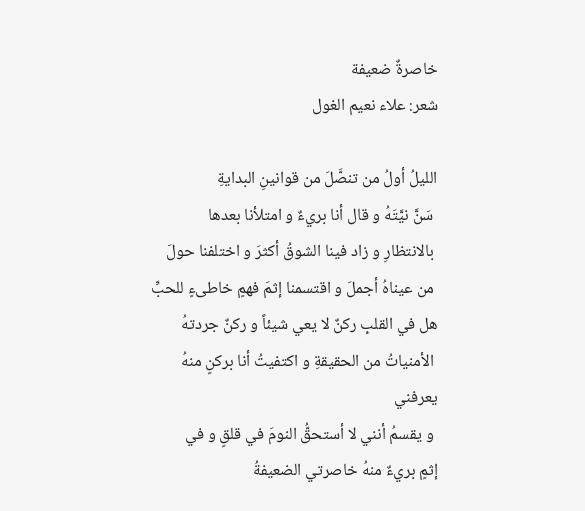خاصرةٌ ضعيفة
شعر: علاء نعيم الغول

الليلُ أولُ من تنصَّلَ من قوانينِ البدايةِ
 سَنَّ نيَّتَهُ و قال أنا بريءٌ و امتلأنا بعدها
 بالانتظارِ و زاد فينا الشوقُ أكثرَ و اختلفنا حولَ
 من عيناهُ أجملَ و اقتسمنا إثمَ فهمٍ خاطىءٍ للحبِّ
هل في القلبِ ركنٌ لا يعي شيئاً و ركنٌ جردتهُ
 الأمنياتُ من الحقيقةِ و اكتفيتُ أنا بركنٍ منهُ يعرفني
 و يقسمُ أنني لا أستحقُّ النومَ في قلقٍ و في
إثمٍ بريءٌ منهُ خاصرتي الضعيفةُ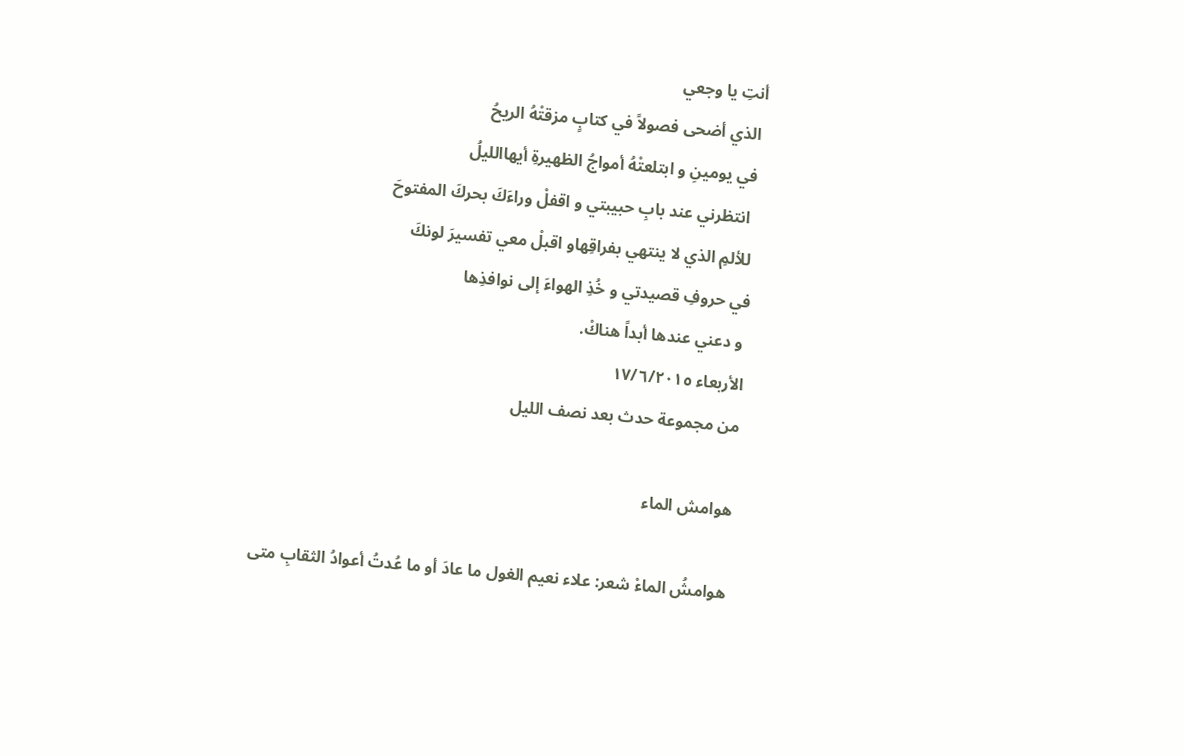أنتِ يا وجعي
 الذي أضحى فصولاً في كتابٍ مزقتْهُ الريحُ
 في يومينِ و ابتلعتْهُ أمواجُ الظهيرةِ أيهاالليلُ
  انتظرني عند بابِ حبيبتي و اقفلْ وراءَكَ بحركَ المفتوحَ
 للألمِ الذي لا ينتهي بفراقِهاو اقبلْ معي تفسيرَ لونكَ
في حروفِ قصيدتي و خُذِ الهواءَ إلى نوافذِها
 و دعني عندها أبداً هناكْ.
الأربعاء ١٧/٦/٢٠١٥
من مجموعة حدث بعد نصف الليل

هوامش الماء

هوامشُ الماءْ شعر: علاء نعيم الغول ما عادَ أو ما عُدتُ أعوادُ الثقابِ متى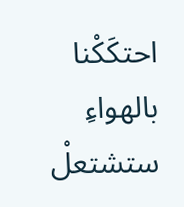احتكَكْنا بالهواءِ ستشتعلْ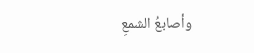وأصابعُ الشمعِ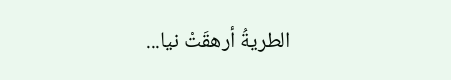الطريةُ أرهقَتْ نيا...